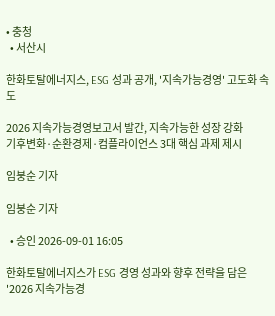• 충청
  • 서산시

한화토탈에너지스, ESG 성과 공개, '지속가능경영' 고도화 속도

2026 지속가능경영보고서 발간, 지속가능한 성장 강화
기후변화·순환경제·컴플라이언스 3대 핵심 과제 제시

임붕순 기자

임붕순 기자

  • 승인 2026-09-01 16:05

한화토탈에너지스가 ESG 경영 성과와 향후 전략을 담은 '2026 지속가능경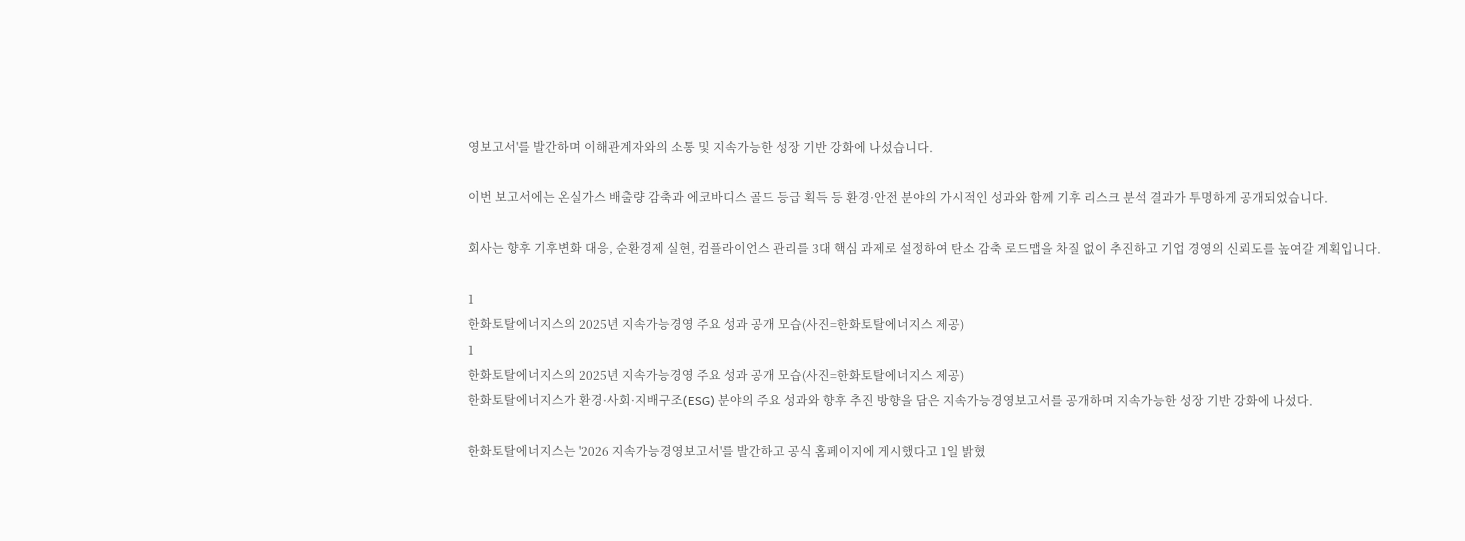영보고서'를 발간하며 이해관계자와의 소통 및 지속가능한 성장 기반 강화에 나섰습니다.

이번 보고서에는 온실가스 배출량 감축과 에코바디스 골드 등급 획득 등 환경·안전 분야의 가시적인 성과와 함께 기후 리스크 분석 결과가 투명하게 공개되었습니다.

회사는 향후 기후변화 대응, 순환경제 실현, 컴플라이언스 관리를 3대 핵심 과제로 설정하여 탄소 감축 로드맵을 차질 없이 추진하고 기업 경영의 신뢰도를 높여갈 계획입니다.

1
한화토탈에너지스의 2025년 지속가능경영 주요 성과 공개 모습(사진=한화토탈에너지스 제공)
1
한화토탈에너지스의 2025년 지속가능경영 주요 성과 공개 모습(사진=한화토탈에너지스 제공)
한화토탈에너지스가 환경·사회·지배구조(ESG) 분야의 주요 성과와 향후 추진 방향을 담은 지속가능경영보고서를 공개하며 지속가능한 성장 기반 강화에 나섰다.

한화토탈에너지스는 '2026 지속가능경영보고서'를 발간하고 공식 홈페이지에 게시했다고 1일 밝혔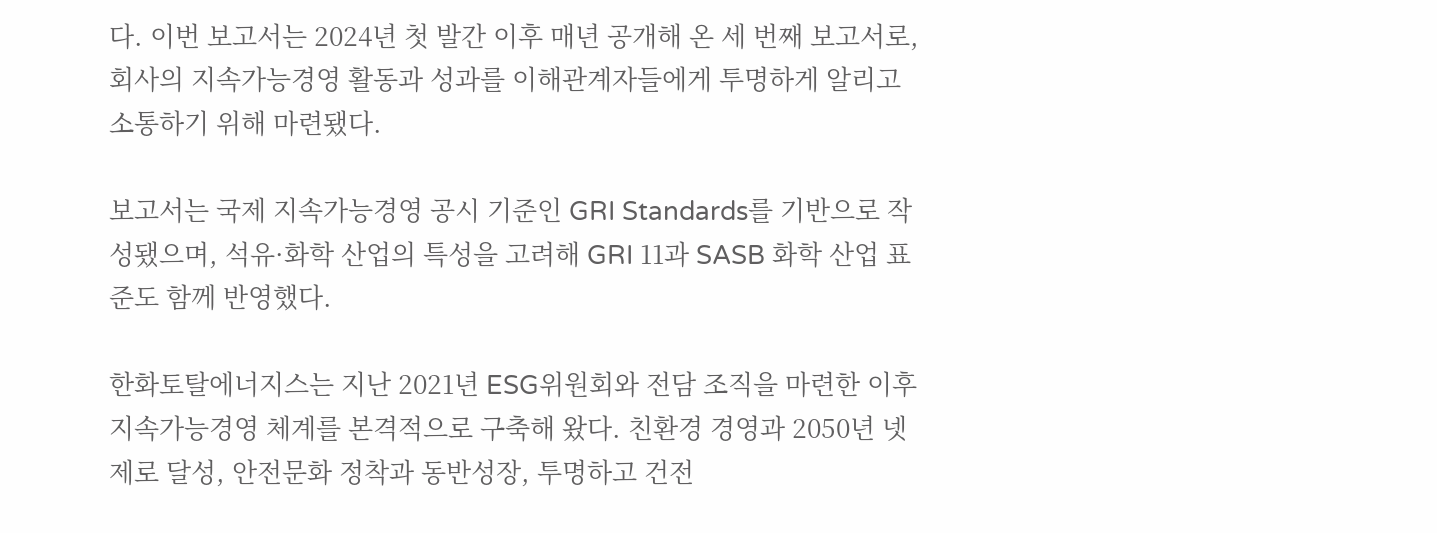다. 이번 보고서는 2024년 첫 발간 이후 매년 공개해 온 세 번째 보고서로, 회사의 지속가능경영 활동과 성과를 이해관계자들에게 투명하게 알리고 소통하기 위해 마련됐다.

보고서는 국제 지속가능경영 공시 기준인 GRI Standards를 기반으로 작성됐으며, 석유·화학 산업의 특성을 고려해 GRI 11과 SASB 화학 산업 표준도 함께 반영했다.

한화토탈에너지스는 지난 2021년 ESG위원회와 전담 조직을 마련한 이후 지속가능경영 체계를 본격적으로 구축해 왔다. 친환경 경영과 2050년 넷제로 달성, 안전문화 정착과 동반성장, 투명하고 건전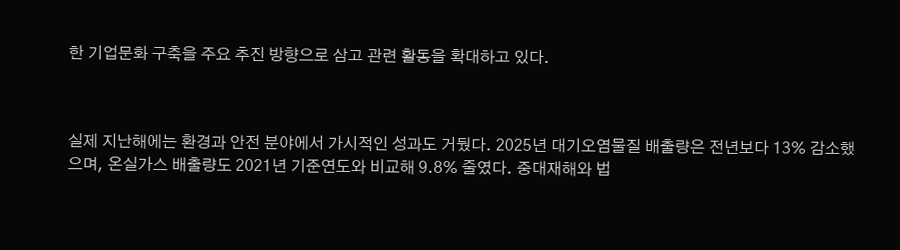한 기업문화 구축을 주요 추진 방향으로 삼고 관련 활동을 확대하고 있다.



실제 지난해에는 환경과 안전 분야에서 가시적인 성과도 거뒀다. 2025년 대기오염물질 배출량은 전년보다 13% 감소했으며, 온실가스 배출량도 2021년 기준연도와 비교해 9.8% 줄였다. 중대재해와 법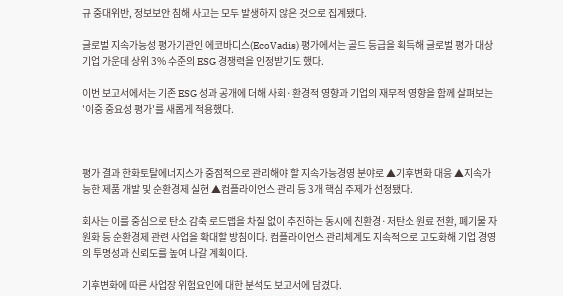규 중대위반, 정보보안 침해 사고는 모두 발생하지 않은 것으로 집계됐다.

글로벌 지속가능성 평가기관인 에코바디스(EcoVadis) 평가에서는 골드 등급을 획득해 글로벌 평가 대상 기업 가운데 상위 3% 수준의 ESG 경쟁력을 인정받기도 했다.

이번 보고서에서는 기존 ESG 성과 공개에 더해 사회·환경적 영향과 기업의 재무적 영향을 함께 살펴보는 '이중 중요성 평가'를 새롭게 적용했다.



평가 결과 한화토탈에너지스가 중점적으로 관리해야 할 지속가능경영 분야로 ▲기후변화 대응 ▲지속가능한 제품 개발 및 순환경제 실현 ▲컴플라이언스 관리 등 3개 핵심 주제가 선정됐다.

회사는 이를 중심으로 탄소 감축 로드맵을 차질 없이 추진하는 동시에 친환경·저탄소 원료 전환, 폐기물 자원화 등 순환경제 관련 사업을 확대할 방침이다. 컴플라이언스 관리체계도 지속적으로 고도화해 기업 경영의 투명성과 신뢰도를 높여 나갈 계획이다.

기후변화에 따른 사업장 위험요인에 대한 분석도 보고서에 담겼다.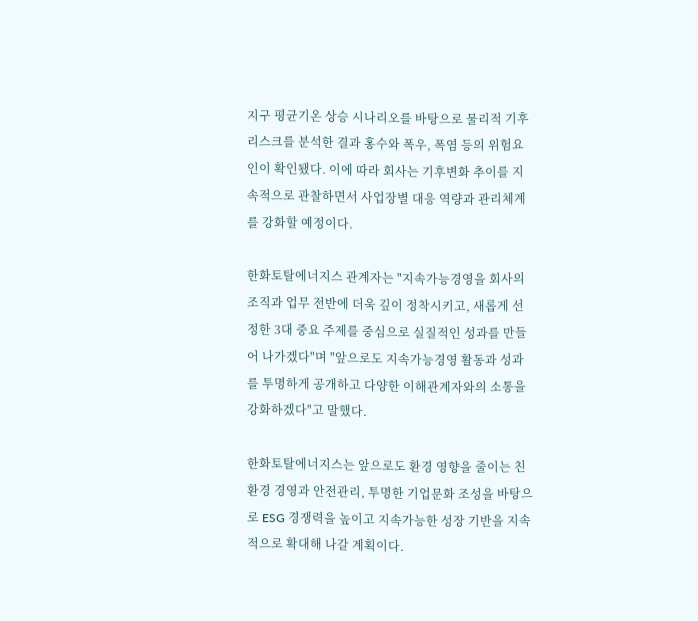지구 평균기온 상승 시나리오를 바탕으로 물리적 기후 리스크를 분석한 결과 홍수와 폭우, 폭염 등의 위험요인이 확인됐다. 이에 따라 회사는 기후변화 추이를 지속적으로 관찰하면서 사업장별 대응 역량과 관리체계를 강화할 예정이다.

한화토탈에너지스 관계자는 "지속가능경영을 회사의 조직과 업무 전반에 더욱 깊이 정착시키고, 새롭게 선정한 3대 중요 주제를 중심으로 실질적인 성과를 만들어 나가겠다"며 "앞으로도 지속가능경영 활동과 성과를 투명하게 공개하고 다양한 이해관계자와의 소통을 강화하겠다"고 말했다.

한화토탈에너지스는 앞으로도 환경 영향을 줄이는 친환경 경영과 안전관리, 투명한 기업문화 조성을 바탕으로 ESG 경쟁력을 높이고 지속가능한 성장 기반을 지속적으로 확대해 나갈 계획이다.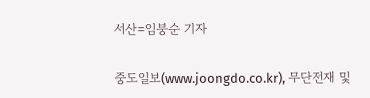서산=임붕순 기자

중도일보(www.joongdo.co.kr), 무단전재 및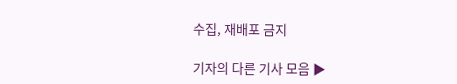수집, 재배포 금지

기자의 다른 기사 모음 ▶